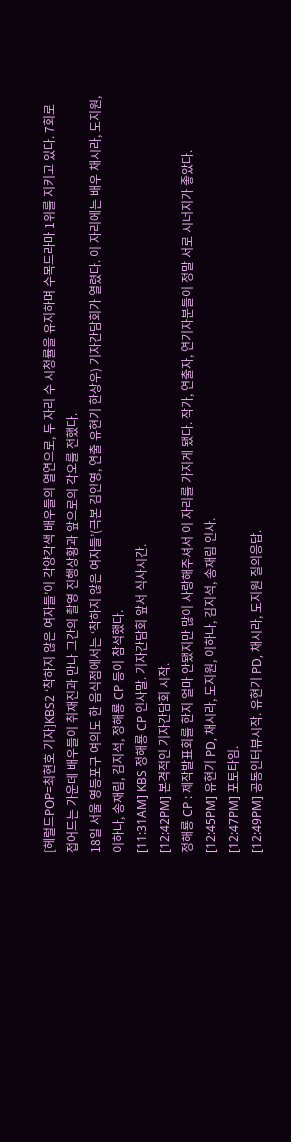[헤럴드POP=최현호 기자]KBS2 ‘착하지 않은 여자들’이 각양각색 배우들의 열연으로, 두 자리 수 시청률을 유지하며 수목드라마 1위를 지키고 있다. 7회로 접어드는 가운데 배우들이 취재진과 만나 그간의 촬영 진행상황과 앞으로의 각오를 전했다.
18일 서울 영등포구 여의도 한 음식점에서는 ‘착하지 않은 여자들’(극본 김인영, 연출 유현기 한상우) 기자간담회가 열렸다. 이 자리에는 배우 채시라, 도지원, 이하나, 송재림, 김지석, 정해룡 CP 등이 참석했다.
[11:31AM] KBS 정해룡 CP 인사말. 기자간담회 앞서 식사시간.
[12:42PM] 본격적인 기자간담회 시작.
정해룡 CP : 제작발표회를 한지 얼마 안됐지만 많이 사랑해주셔서 이 자리를 가지게 됐다. 작가, 연출자, 연기자분들이 정말 서로 시너지가 좋았다.
[12:45PM] 유현기 PD, 채시라, 도지원, 이하나, 김지석, 송재림 인사.
[12:47PM] 포토타임.
[12:49PM] 공동인터뷰시작. 유현기 PD, 채시라, 도지원 질의응답.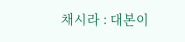채시라 : 대본이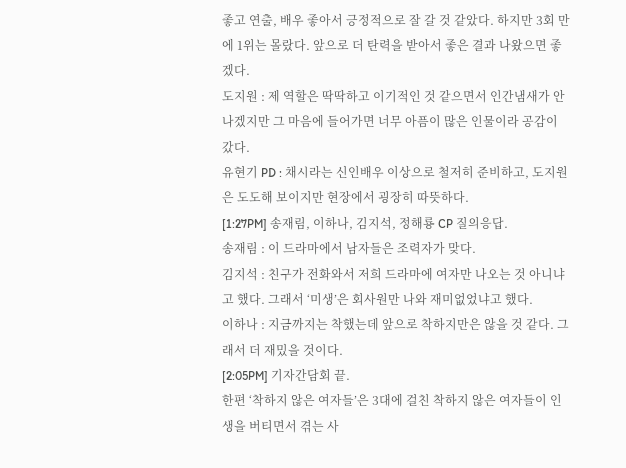좋고 연출, 배우 좋아서 긍정적으로 잘 갈 것 같았다. 하지만 3회 만에 1위는 몰랐다. 앞으로 더 탄력을 받아서 좋은 결과 나왔으면 좋겠다.
도지원 : 제 역할은 딱딱하고 이기적인 것 같으면서 인간냄새가 안 나겠지만 그 마음에 들어가면 너무 아픔이 많은 인물이라 공감이 갔다.
유현기 PD : 채시라는 신인배우 이상으로 철저히 준비하고, 도지원은 도도해 보이지만 현장에서 굉장히 따뜻하다.
[1:27PM] 송재림, 이하나, 김지석, 정해룡 CP 질의응답.
송재림 : 이 드라마에서 남자들은 조력자가 맞다.
김지석 : 친구가 전화와서 저희 드라마에 여자만 나오는 것 아니냐고 했다. 그래서 ‘미생’은 회사원만 나와 재미없었냐고 했다.
이하나 : 지금까지는 착했는데 앞으로 착하지만은 않을 것 같다. 그래서 더 재밌을 것이다.
[2:05PM] 기자간담회 끝.
한편 ‘착하지 않은 여자들’은 3대에 걸친 착하지 않은 여자들이 인생을 버티면서 겪는 사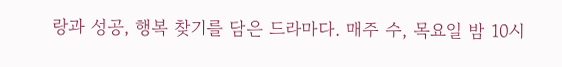랑과 성공, 행복 찾기를 담은 드라마다. 매주 수, 목요일 밤 10시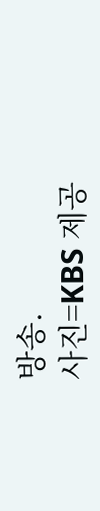방송.
사진=KBS 제공